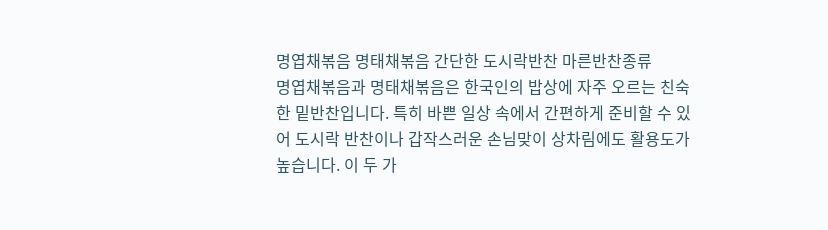명엽채볶음 명태채볶음 간단한 도시락반찬 마른반찬종류
명엽채볶음과 명태채볶음은 한국인의 밥상에 자주 오르는 친숙한 밑반찬입니다. 특히 바쁜 일상 속에서 간편하게 준비할 수 있어 도시락 반찬이나 갑작스러운 손님맞이 상차림에도 활용도가 높습니다. 이 두 가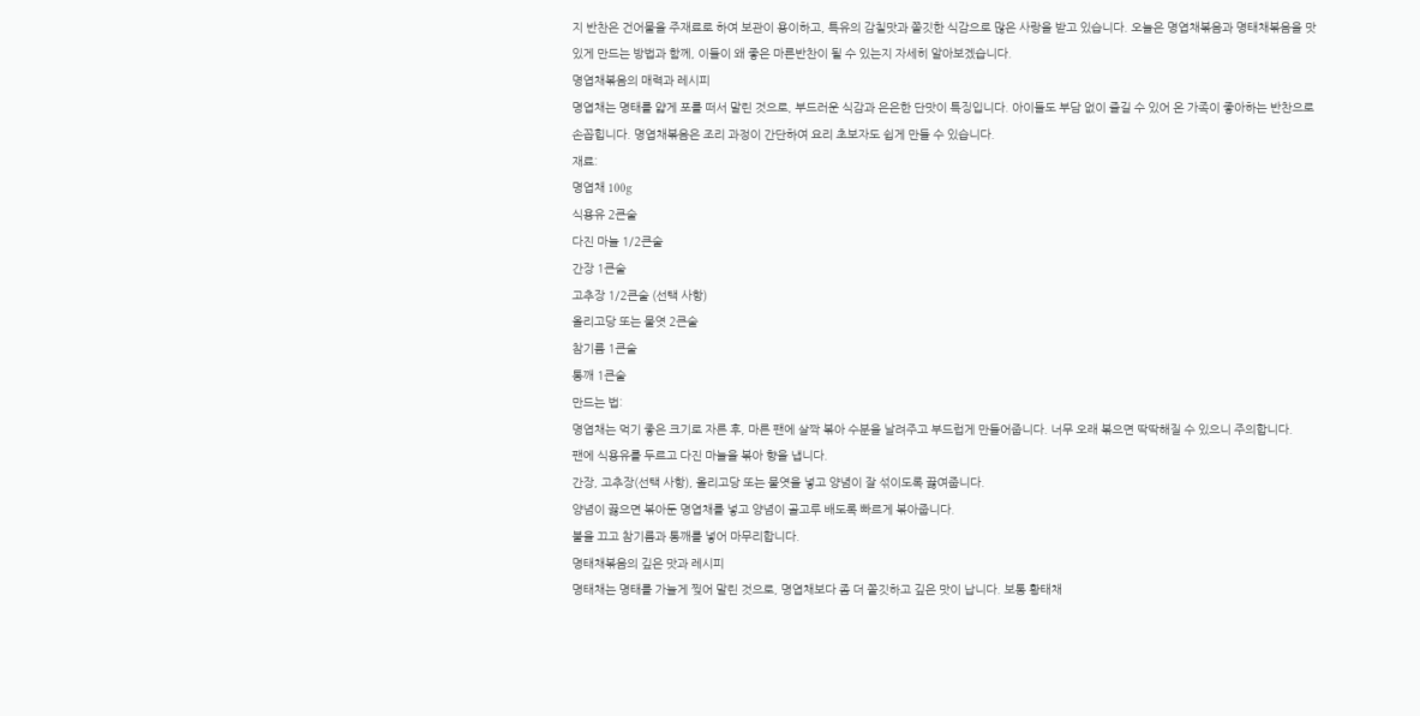지 반찬은 건어물을 주재료로 하여 보관이 용이하고, 특유의 감칠맛과 쫄깃한 식감으로 많은 사랑을 받고 있습니다. 오늘은 명엽채볶음과 명태채볶음을 맛있게 만드는 방법과 함께, 이들이 왜 좋은 마른반찬이 될 수 있는지 자세히 알아보겠습니다.
명엽채볶음의 매력과 레시피
명엽채는 명태를 얇게 포를 떠서 말린 것으로, 부드러운 식감과 은은한 단맛이 특징입니다. 아이들도 부담 없이 즐길 수 있어 온 가족이 좋아하는 반찬으로 손꼽힙니다. 명엽채볶음은 조리 과정이 간단하여 요리 초보자도 쉽게 만들 수 있습니다.
재료:
명엽채 100g
식용유 2큰술
다진 마늘 1/2큰술
간장 1큰술
고추장 1/2큰술 (선택 사항)
올리고당 또는 물엿 2큰술
참기름 1큰술
통깨 1큰술
만드는 법:
명엽채는 먹기 좋은 크기로 자른 후, 마른 팬에 살짝 볶아 수분을 날려주고 부드럽게 만들어줍니다. 너무 오래 볶으면 딱딱해질 수 있으니 주의합니다.
팬에 식용유를 두르고 다진 마늘을 볶아 향을 냅니다.
간장, 고추장(선택 사항), 올리고당 또는 물엿을 넣고 양념이 잘 섞이도록 끓여줍니다.
양념이 끓으면 볶아둔 명엽채를 넣고 양념이 골고루 배도록 빠르게 볶아줍니다.
불을 끄고 참기름과 통깨를 넣어 마무리합니다.
명태채볶음의 깊은 맛과 레시피
명태채는 명태를 가늘게 찢어 말린 것으로, 명엽채보다 좀 더 쫄깃하고 깊은 맛이 납니다. 보통 황태채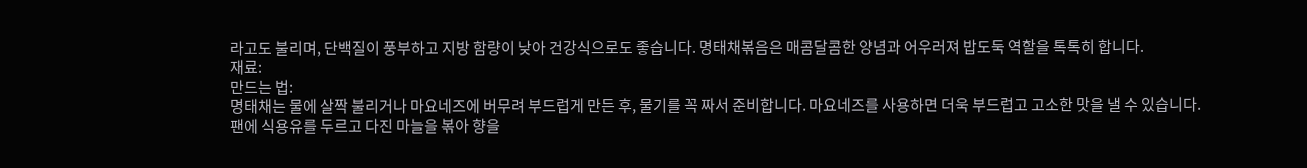라고도 불리며, 단백질이 풍부하고 지방 함량이 낮아 건강식으로도 좋습니다. 명태채볶음은 매콤달콤한 양념과 어우러져 밥도둑 역할을 톡톡히 합니다.
재료:
만드는 법:
명태채는 물에 살짝 불리거나 마요네즈에 버무려 부드럽게 만든 후, 물기를 꼭 짜서 준비합니다. 마요네즈를 사용하면 더욱 부드럽고 고소한 맛을 낼 수 있습니다.
팬에 식용유를 두르고 다진 마늘을 볶아 향을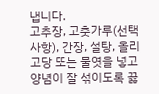냅니다.
고추장, 고춧가루(선택 사항), 간장, 설탕, 올리고당 또는 물엿을 넣고 양념이 잘 섞이도록 끓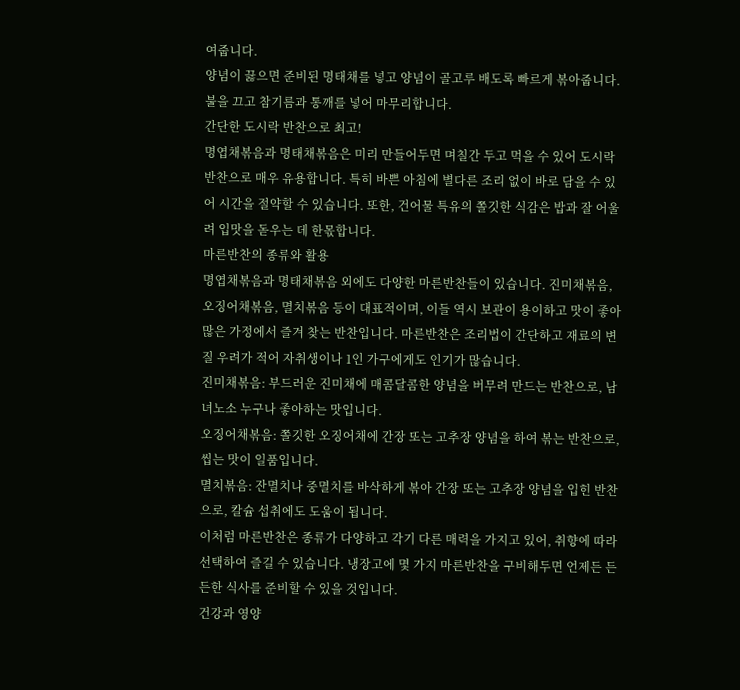여줍니다.
양념이 끓으면 준비된 명태채를 넣고 양념이 골고루 배도록 빠르게 볶아줍니다.
불을 끄고 참기름과 통깨를 넣어 마무리합니다.
간단한 도시락 반찬으로 최고!
명엽채볶음과 명태채볶음은 미리 만들어두면 며칠간 두고 먹을 수 있어 도시락 반찬으로 매우 유용합니다. 특히 바쁜 아침에 별다른 조리 없이 바로 담을 수 있어 시간을 절약할 수 있습니다. 또한, 건어물 특유의 쫄깃한 식감은 밥과 잘 어울려 입맛을 돋우는 데 한몫합니다.
마른반찬의 종류와 활용
명엽채볶음과 명태채볶음 외에도 다양한 마른반찬들이 있습니다. 진미채볶음, 오징어채볶음, 멸치볶음 등이 대표적이며, 이들 역시 보관이 용이하고 맛이 좋아 많은 가정에서 즐겨 찾는 반찬입니다. 마른반찬은 조리법이 간단하고 재료의 변질 우려가 적어 자취생이나 1인 가구에게도 인기가 많습니다.
진미채볶음: 부드러운 진미채에 매콤달콤한 양념을 버무려 만드는 반찬으로, 남녀노소 누구나 좋아하는 맛입니다.
오징어채볶음: 쫄깃한 오징어채에 간장 또는 고추장 양념을 하여 볶는 반찬으로, 씹는 맛이 일품입니다.
멸치볶음: 잔멸치나 중멸치를 바삭하게 볶아 간장 또는 고추장 양념을 입힌 반찬으로, 칼슘 섭취에도 도움이 됩니다.
이처럼 마른반찬은 종류가 다양하고 각기 다른 매력을 가지고 있어, 취향에 따라 선택하여 즐길 수 있습니다. 냉장고에 몇 가지 마른반찬을 구비해두면 언제든 든든한 식사를 준비할 수 있을 것입니다.
건강과 영양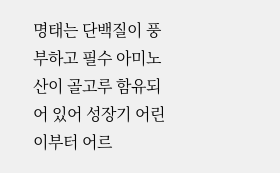명태는 단백질이 풍부하고 필수 아미노산이 골고루 함유되어 있어 성장기 어린이부터 어르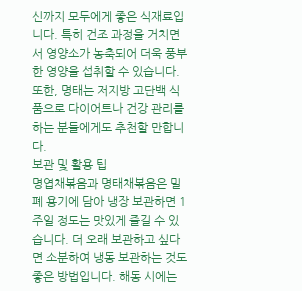신까지 모두에게 좋은 식재료입니다. 특히 건조 과정을 거치면서 영양소가 농축되어 더욱 풍부한 영양을 섭취할 수 있습니다. 또한, 명태는 저지방 고단백 식품으로 다이어트나 건강 관리를 하는 분들에게도 추천할 만합니다.
보관 및 활용 팁
명엽채볶음과 명태채볶음은 밀폐 용기에 담아 냉장 보관하면 1주일 정도는 맛있게 즐길 수 있습니다. 더 오래 보관하고 싶다면 소분하여 냉동 보관하는 것도 좋은 방법입니다. 해동 시에는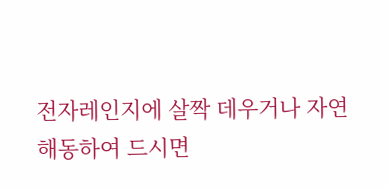전자레인지에 살짝 데우거나 자연 해동하여 드시면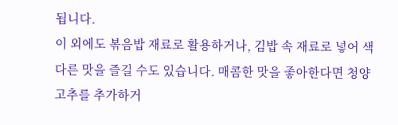됩니다.
이 외에도 볶음밥 재료로 활용하거나, 김밥 속 재료로 넣어 색다른 맛을 즐길 수도 있습니다. 매콤한 맛을 좋아한다면 청양고추를 추가하거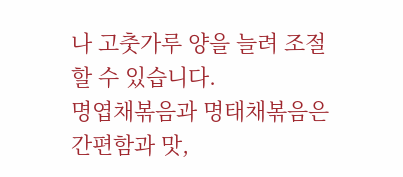나 고춧가루 양을 늘려 조절할 수 있습니다.
명엽채볶음과 명태채볶음은 간편함과 맛,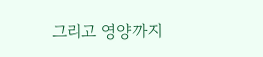그리고 영양까지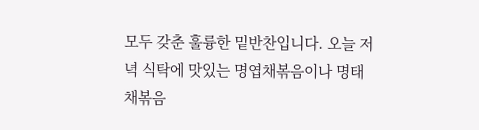모두 갖춘 훌륭한 밑반찬입니다. 오늘 저녁 식탁에 맛있는 명엽채볶음이나 명태채볶음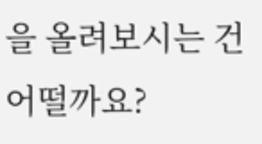을 올려보시는 건 어떨까요?